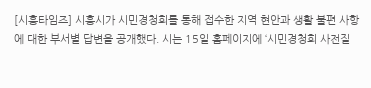[시흥타임즈] 시흥시가 시민경청회를 통해 접수한 지역 현안과 생활 불편 사항에 대한 부서별 답변을 공개했다. 시는 15일 홈페이지에 ‘시민경청회 사전질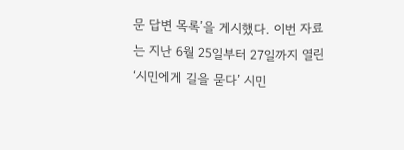문 답변 목록’을 게시했다. 이번 자료는 지난 6월 25일부터 27일까지 열린 ‘시민에게 길을 묻다’ 시민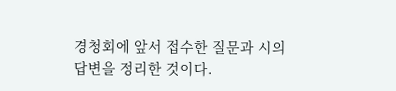경청회에 앞서 접수한 질문과 시의 답변을 정리한 것이다.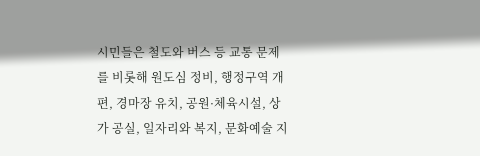시민들은 철도와 버스 등 교통 문제를 비롯해 원도심 정비, 행정구역 개편, 경마장 유치, 공원·체육시설, 상가 공실, 일자리와 복지, 문화예술 지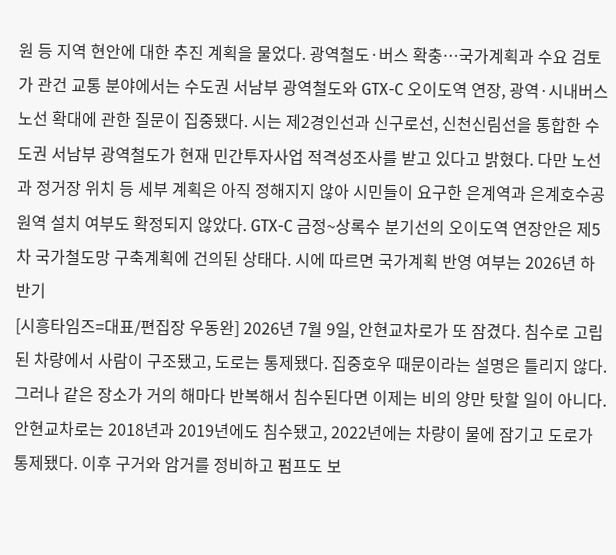원 등 지역 현안에 대한 추진 계획을 물었다. 광역철도·버스 확충…국가계획과 수요 검토가 관건 교통 분야에서는 수도권 서남부 광역철도와 GTX-C 오이도역 연장, 광역·시내버스 노선 확대에 관한 질문이 집중됐다. 시는 제2경인선과 신구로선, 신천신림선을 통합한 수도권 서남부 광역철도가 현재 민간투자사업 적격성조사를 받고 있다고 밝혔다. 다만 노선과 정거장 위치 등 세부 계획은 아직 정해지지 않아 시민들이 요구한 은계역과 은계호수공원역 설치 여부도 확정되지 않았다. GTX-C 금정~상록수 분기선의 오이도역 연장안은 제5차 국가철도망 구축계획에 건의된 상태다. 시에 따르면 국가계획 반영 여부는 2026년 하반기
[시흥타임즈=대표/편집장 우동완] 2026년 7월 9일, 안현교차로가 또 잠겼다. 침수로 고립된 차량에서 사람이 구조됐고, 도로는 통제됐다. 집중호우 때문이라는 설명은 틀리지 않다. 그러나 같은 장소가 거의 해마다 반복해서 침수된다면 이제는 비의 양만 탓할 일이 아니다. 안현교차로는 2018년과 2019년에도 침수됐고, 2022년에는 차량이 물에 잠기고 도로가 통제됐다. 이후 구거와 암거를 정비하고 펌프도 보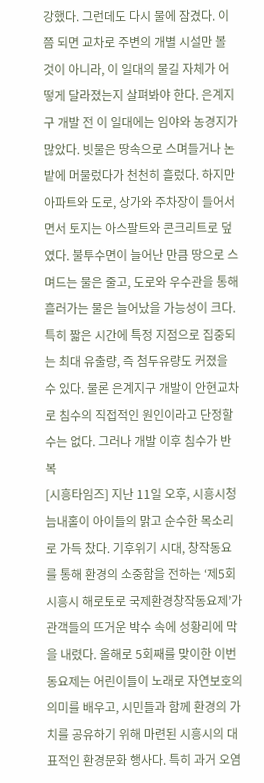강했다. 그런데도 다시 물에 잠겼다. 이쯤 되면 교차로 주변의 개별 시설만 볼 것이 아니라, 이 일대의 물길 자체가 어떻게 달라졌는지 살펴봐야 한다. 은계지구 개발 전 이 일대에는 임야와 농경지가 많았다. 빗물은 땅속으로 스며들거나 논밭에 머물렀다가 천천히 흘렀다. 하지만 아파트와 도로, 상가와 주차장이 들어서면서 토지는 아스팔트와 콘크리트로 덮였다. 불투수면이 늘어난 만큼 땅으로 스며드는 물은 줄고, 도로와 우수관을 통해 흘러가는 물은 늘어났을 가능성이 크다. 특히 짧은 시간에 특정 지점으로 집중되는 최대 유출량, 즉 첨두유량도 커졌을 수 있다. 물론 은계지구 개발이 안현교차로 침수의 직접적인 원인이라고 단정할 수는 없다. 그러나 개발 이후 침수가 반복
[시흥타임즈] 지난 11일 오후, 시흥시청 늠내홀이 아이들의 맑고 순수한 목소리로 가득 찼다. 기후위기 시대, 창작동요를 통해 환경의 소중함을 전하는 ‘제5회 시흥시 해로토로 국제환경창작동요제’가 관객들의 뜨거운 박수 속에 성황리에 막을 내렸다. 올해로 5회째를 맞이한 이번 동요제는 어린이들이 노래로 자연보호의 의미를 배우고, 시민들과 함께 환경의 가치를 공유하기 위해 마련된 시흥시의 대표적인 환경문화 행사다. 특히 과거 오염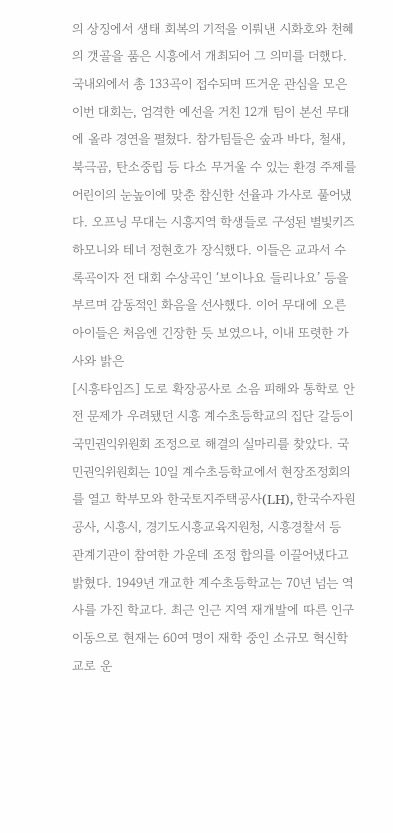의 상징에서 생태 회복의 기적을 이뤄낸 시화호와 천혜의 갯골을 품은 시흥에서 개최되어 그 의미를 더했다. 국내외에서 총 133곡이 접수되며 뜨거운 관심을 모은 이번 대회는, 엄격한 예선을 거친 12개 팀이 본선 무대에 올라 경연을 펼쳤다. 참가팀들은 숲과 바다, 철새, 북극곰, 탄소중립 등 다소 무거울 수 있는 환경 주제를 어린이의 눈높이에 맞춘 참신한 선율과 가사로 풀어냈다. 오프닝 무대는 시흥지역 학생들로 구성된 별빛키즈하모니와 테너 정현호가 장식했다. 이들은 교과서 수록곡이자 전 대회 수상곡인 ‘보이나요 들리나요’ 등을 부르며 감동적인 화음을 선사했다. 이어 무대에 오른 아이들은 처음엔 긴장한 듯 보였으나, 이내 또렷한 가사와 밝은
[시흥타임즈] 도로 확장공사로 소음 피해와 통학로 안전 문제가 우려됐던 시흥 계수초등학교의 집단 갈등이 국민권익위원회 조정으로 해결의 실마리를 찾았다. 국민권익위원회는 10일 계수초등학교에서 현장조정회의를 열고 학부모와 한국토지주택공사(LH), 한국수자원공사, 시흥시, 경기도시흥교육지원청, 시흥경찰서 등 관계기관이 참여한 가운데 조정 합의를 이끌어냈다고 밝혔다. 1949년 개교한 계수초등학교는 70년 넘는 역사를 가진 학교다. 최근 인근 지역 재개발에 따른 인구 이동으로 현재는 60여 명이 재학 중인 소규모 혁신학교로 운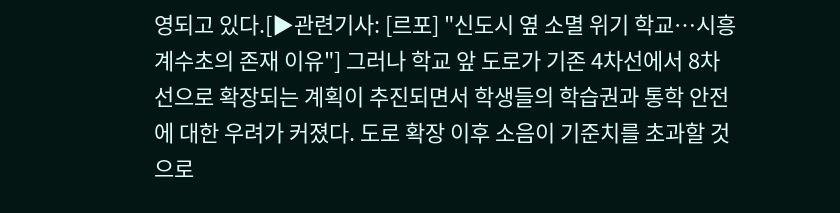영되고 있다.[▶관련기사: [르포] "신도시 옆 소멸 위기 학교…시흥 계수초의 존재 이유"] 그러나 학교 앞 도로가 기존 4차선에서 8차선으로 확장되는 계획이 추진되면서 학생들의 학습권과 통학 안전에 대한 우려가 커졌다. 도로 확장 이후 소음이 기준치를 초과할 것으로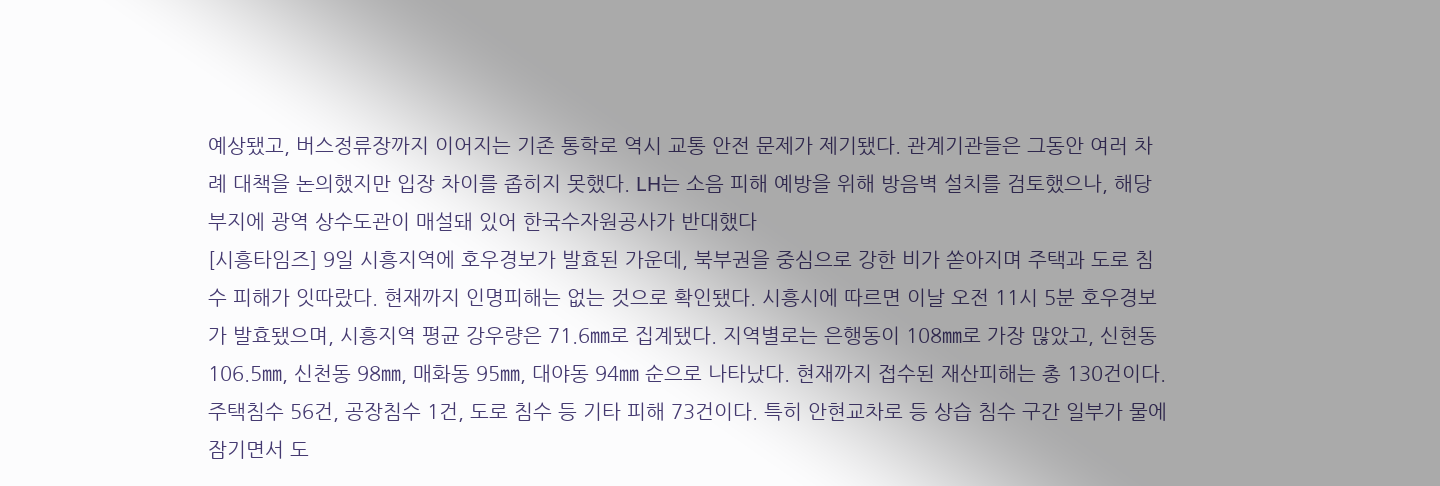예상됐고, 버스정류장까지 이어지는 기존 통학로 역시 교통 안전 문제가 제기됐다. 관계기관들은 그동안 여러 차례 대책을 논의했지만 입장 차이를 좁히지 못했다. LH는 소음 피해 예방을 위해 방음벽 설치를 검토했으나, 해당 부지에 광역 상수도관이 매설돼 있어 한국수자원공사가 반대했다
[시흥타임즈] 9일 시흥지역에 호우경보가 발효된 가운데, 북부권을 중심으로 강한 비가 쏟아지며 주택과 도로 침수 피해가 잇따랐다. 현재까지 인명피해는 없는 것으로 확인됐다. 시흥시에 따르면 이날 오전 11시 5분 호우경보가 발효됐으며, 시흥지역 평균 강우량은 71.6㎜로 집계됐다. 지역별로는 은행동이 108㎜로 가장 많았고, 신현동 106.5㎜, 신천동 98㎜, 매화동 95㎜, 대야동 94㎜ 순으로 나타났다. 현재까지 접수된 재산피해는 총 130건이다. 주택침수 56건, 공장침수 1건, 도로 침수 등 기타 피해 73건이다. 특히 안현교차로 등 상습 침수 구간 일부가 물에 잠기면서 도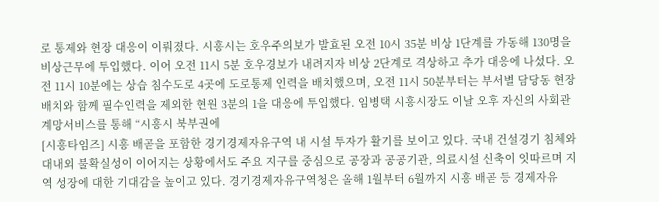로 통제와 현장 대응이 이뤄졌다. 시흥시는 호우주의보가 발효된 오전 10시 35분 비상 1단계를 가동해 130명을 비상근무에 투입했다. 이어 오전 11시 5분 호우경보가 내려지자 비상 2단계로 격상하고 추가 대응에 나섰다. 오전 11시 10분에는 상습 침수도로 4곳에 도로통제 인력을 배치했으며, 오전 11시 50분부터는 부서별 담당동 현장 배치와 함께 필수인력을 제외한 현원 3분의 1을 대응에 투입했다. 임병택 시흥시장도 이날 오후 자신의 사회관계망서비스를 통해 “시흥시 북부권에
[시흥타임즈] 시흥 배곧을 포함한 경기경제자유구역 내 시설 투자가 활기를 보이고 있다. 국내 건설경기 침체와 대내외 불확실성이 이어지는 상황에서도 주요 지구를 중심으로 공장과 공공기관, 의료시설 신축이 잇따르며 지역 성장에 대한 기대감을 높이고 있다. 경기경제자유구역청은 올해 1월부터 6월까지 시흥 배곧 등 경제자유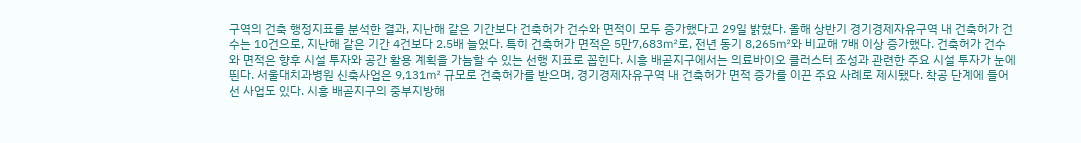구역의 건축 행정지표를 분석한 결과, 지난해 같은 기간보다 건축허가 건수와 면적이 모두 증가했다고 29일 밝혔다. 올해 상반기 경기경제자유구역 내 건축허가 건수는 10건으로, 지난해 같은 기간 4건보다 2.5배 늘었다. 특히 건축허가 면적은 5만7,683㎡로, 전년 동기 8,265㎡와 비교해 7배 이상 증가했다. 건축허가 건수와 면적은 향후 시설 투자와 공간 활용 계획을 가늠할 수 있는 선행 지표로 꼽힌다. 시흥 배곧지구에서는 의료바이오 클러스터 조성과 관련한 주요 시설 투자가 눈에 띈다. 서울대치과병원 신축사업은 9,131㎡ 규모로 건축허가를 받으며, 경기경제자유구역 내 건축허가 면적 증가를 이끈 주요 사례로 제시됐다. 착공 단계에 들어선 사업도 있다. 시흥 배곧지구의 중부지방해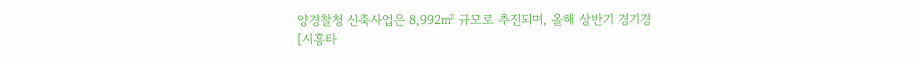양경찰청 신축사업은 8,992㎡ 규모로 추진되며, 올해 상반기 경기경
[시흥타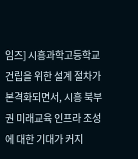임즈] 시흥과학고등학교 건립을 위한 설계 절차가 본격화되면서, 시흥 북부권 미래교육 인프라 조성에 대한 기대가 커지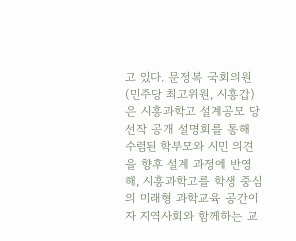고 있다. 문정복 국회의원(민주당 최고위원, 시흥갑)은 시흥과학고 설계공모 당선작 공개 설명회를 통해 수렴된 학부모와 시민 의견을 향후 설계 과정에 반영해, 시흥과학고를 학생 중심의 미래형 과학교육 공간이자 지역사회와 함께하는 교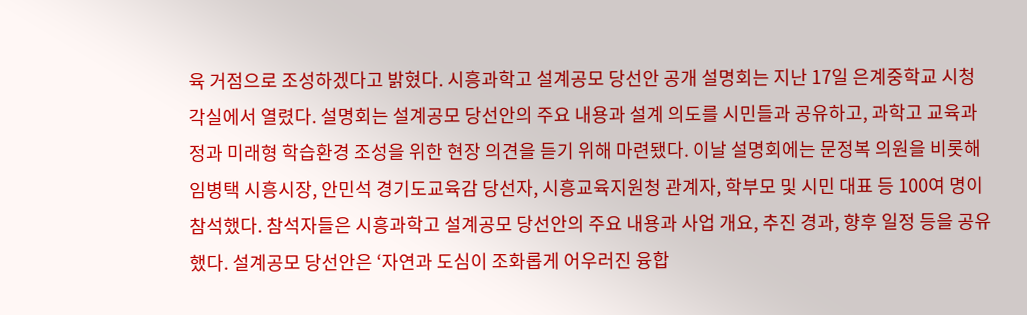육 거점으로 조성하겠다고 밝혔다. 시흥과학고 설계공모 당선안 공개 설명회는 지난 17일 은계중학교 시청각실에서 열렸다. 설명회는 설계공모 당선안의 주요 내용과 설계 의도를 시민들과 공유하고, 과학고 교육과정과 미래형 학습환경 조성을 위한 현장 의견을 듣기 위해 마련됐다. 이날 설명회에는 문정복 의원을 비롯해 임병택 시흥시장, 안민석 경기도교육감 당선자, 시흥교육지원청 관계자, 학부모 및 시민 대표 등 100여 명이 참석했다. 참석자들은 시흥과학고 설계공모 당선안의 주요 내용과 사업 개요, 추진 경과, 향후 일정 등을 공유했다. 설계공모 당선안은 ‘자연과 도심이 조화롭게 어우러진 융합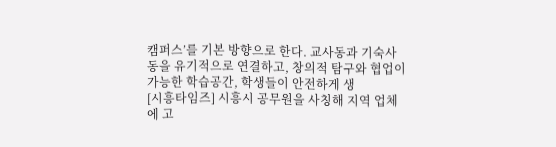캠퍼스’를 기본 방향으로 한다. 교사동과 기숙사동을 유기적으로 연결하고, 창의적 탐구와 협업이 가능한 학습공간, 학생들이 안전하게 생
[시흥타임즈] 시흥시 공무원을 사칭해 지역 업체에 고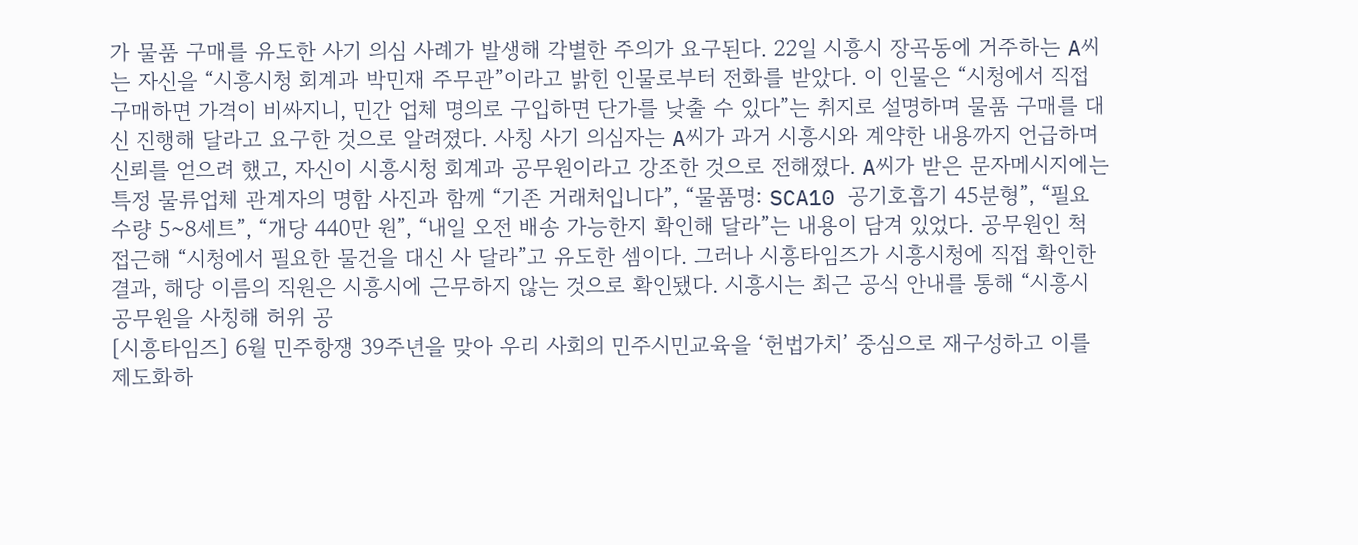가 물품 구매를 유도한 사기 의심 사례가 발생해 각별한 주의가 요구된다. 22일 시흥시 장곡동에 거주하는 A씨는 자신을 “시흥시청 회계과 박민재 주무관”이라고 밝힌 인물로부터 전화를 받았다. 이 인물은 “시청에서 직접 구매하면 가격이 비싸지니, 민간 업체 명의로 구입하면 단가를 낮출 수 있다”는 취지로 설명하며 물품 구매를 대신 진행해 달라고 요구한 것으로 알려졌다. 사칭 사기 의심자는 A씨가 과거 시흥시와 계약한 내용까지 언급하며 신뢰를 얻으려 했고, 자신이 시흥시청 회계과 공무원이라고 강조한 것으로 전해졌다. A씨가 받은 문자메시지에는 특정 물류업체 관계자의 명함 사진과 함께 “기존 거래처입니다”, “물품명: SCA10 공기호흡기 45분형”, “필요수량 5~8세트”, “개당 440만 원”, “내일 오전 배송 가능한지 확인해 달라”는 내용이 담겨 있었다. 공무원인 척 접근해 “시청에서 필요한 물건을 대신 사 달라”고 유도한 셈이다. 그러나 시흥타임즈가 시흥시청에 직접 확인한 결과, 해당 이름의 직원은 시흥시에 근무하지 않는 것으로 확인됐다. 시흥시는 최근 공식 안내를 통해 “시흥시 공무원을 사칭해 허위 공
[시흥타임즈] 6월 민주항쟁 39주년을 맞아 우리 사회의 민주시민교육을 ‘헌법가치’ 중심으로 재구성하고 이를 제도화하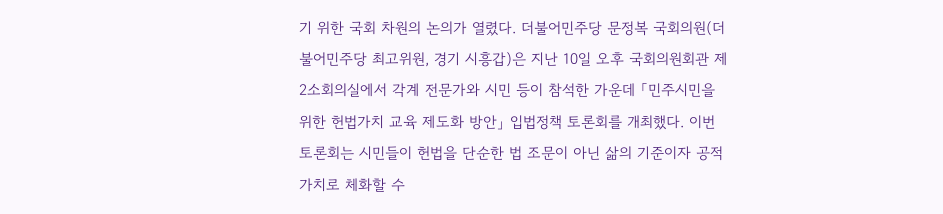기 위한 국회 차원의 논의가 열렸다. 더불어민주당 문정복 국회의원(더불어민주당 최고위원, 경기 시흥갑)은 지난 10일 오후 국회의원회관 제2소회의실에서 각계 전문가와 시민 등이 참석한 가운데 「민주시민을 위한 헌법가치 교육 제도화 방안」 입법정책 토론회를 개최했다. 이번 토론회는 시민들이 헌법을 단순한 법 조문이 아닌 삶의 기준이자 공적 가치로 체화할 수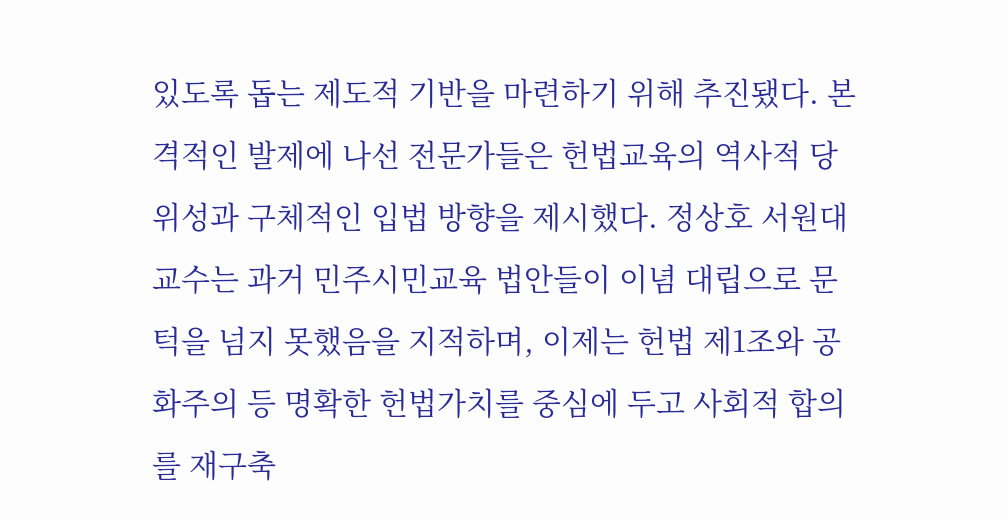있도록 돕는 제도적 기반을 마련하기 위해 추진됐다. 본격적인 발제에 나선 전문가들은 헌법교육의 역사적 당위성과 구체적인 입법 방향을 제시했다. 정상호 서원대 교수는 과거 민주시민교육 법안들이 이념 대립으로 문턱을 넘지 못했음을 지적하며, 이제는 헌법 제1조와 공화주의 등 명확한 헌법가치를 중심에 두고 사회적 합의를 재구축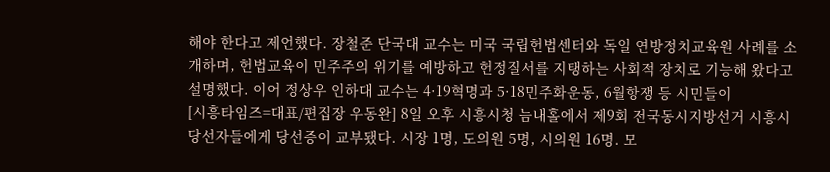해야 한다고 제언했다. 장철준 단국대 교수는 미국 국립헌법센터와 독일 연방정치교육원 사례를 소개하며, 헌법교육이 민주주의 위기를 예방하고 헌정질서를 지탱하는 사회적 장치로 기능해 왔다고 설명했다. 이어 정상우 인하대 교수는 4·19혁명과 5·18민주화운동, 6월항쟁 등 시민들이
[시흥타임즈=대표/편집장 우동완] 8일 오후 시흥시청 늠내홀에서 제9회 전국동시지방선거 시흥시 당선자들에게 당선증이 교부됐다. 시장 1명, 도의원 5명, 시의원 16명. 모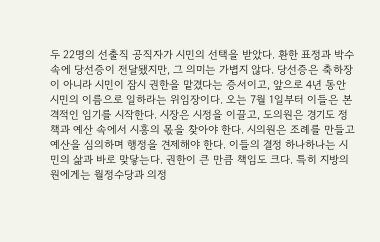두 22명의 선출직 공직자가 시민의 선택을 받았다. 환한 표정과 박수 속에 당선증이 전달됐지만, 그 의미는 가볍지 않다. 당선증은 축하장이 아니라 시민이 잠시 권한을 맡겼다는 증서이고, 앞으로 4년 동안 시민의 이름으로 일하라는 위임장이다. 오는 7월 1일부터 이들은 본격적인 임기를 시작한다. 시장은 시정을 이끌고, 도의원은 경기도 정책과 예산 속에서 시흥의 몫을 찾아야 한다. 시의원은 조례를 만들고 예산을 심의하며 행정을 견제해야 한다. 이들의 결정 하나하나는 시민의 삶과 바로 맞닿는다. 권한이 큰 만큼 책임도 크다. 특히 지방의원에게는 월정수당과 의정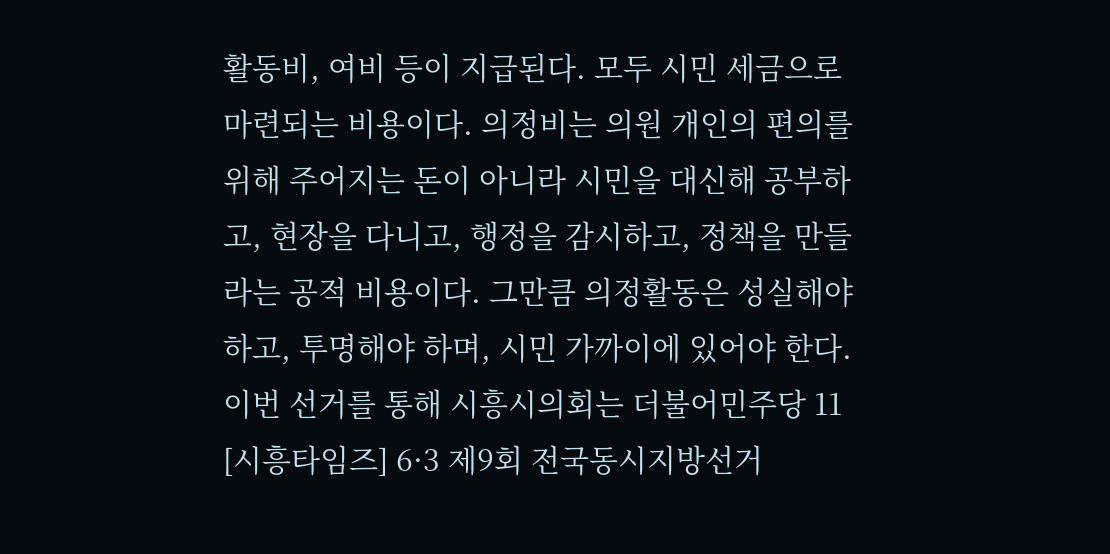활동비, 여비 등이 지급된다. 모두 시민 세금으로 마련되는 비용이다. 의정비는 의원 개인의 편의를 위해 주어지는 돈이 아니라 시민을 대신해 공부하고, 현장을 다니고, 행정을 감시하고, 정책을 만들라는 공적 비용이다. 그만큼 의정활동은 성실해야 하고, 투명해야 하며, 시민 가까이에 있어야 한다. 이번 선거를 통해 시흥시의회는 더불어민주당 11
[시흥타임즈] 6·3 제9회 전국동시지방선거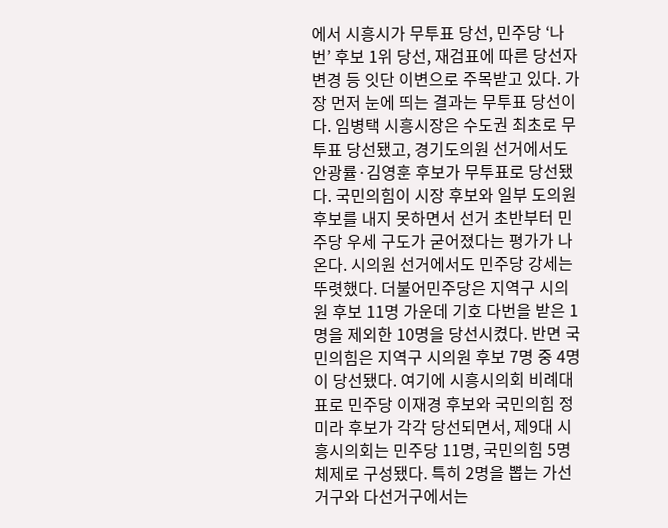에서 시흥시가 무투표 당선, 민주당 ‘나번’ 후보 1위 당선, 재검표에 따른 당선자 변경 등 잇단 이변으로 주목받고 있다. 가장 먼저 눈에 띄는 결과는 무투표 당선이다. 임병택 시흥시장은 수도권 최초로 무투표 당선됐고, 경기도의원 선거에서도 안광률·김영훈 후보가 무투표로 당선됐다. 국민의힘이 시장 후보와 일부 도의원 후보를 내지 못하면서 선거 초반부터 민주당 우세 구도가 굳어졌다는 평가가 나온다. 시의원 선거에서도 민주당 강세는 뚜렷했다. 더불어민주당은 지역구 시의원 후보 11명 가운데 기호 다번을 받은 1명을 제외한 10명을 당선시켰다. 반면 국민의힘은 지역구 시의원 후보 7명 중 4명이 당선됐다. 여기에 시흥시의회 비례대표로 민주당 이재경 후보와 국민의힘 정미라 후보가 각각 당선되면서, 제9대 시흥시의회는 민주당 11명, 국민의힘 5명 체제로 구성됐다. 특히 2명을 뽑는 가선거구와 다선거구에서는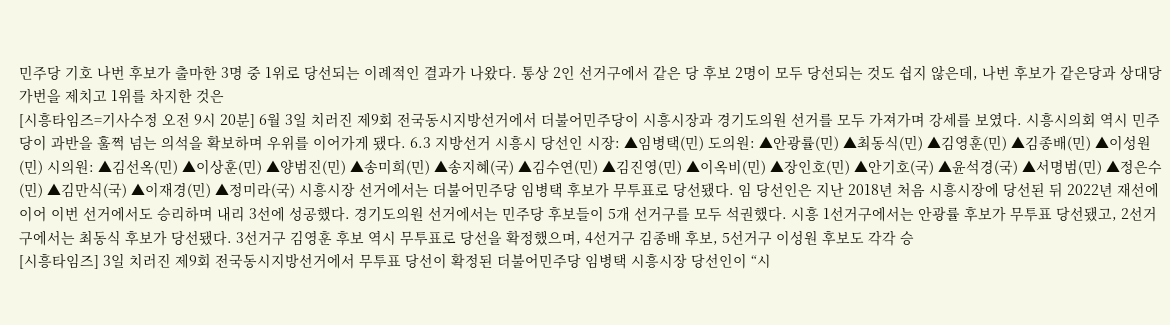민주당 기호 나번 후보가 출마한 3명 중 1위로 당선되는 이례적인 결과가 나왔다. 통상 2인 선거구에서 같은 당 후보 2명이 모두 당선되는 것도 쉽지 않은데, 나번 후보가 같은당과 상대당 가번을 제치고 1위를 차지한 것은
[시흥타임즈=기사수정 오전 9시 20분] 6월 3일 치러진 제9회 전국동시지방선거에서 더불어민주당이 시흥시장과 경기도의원 선거를 모두 가져가며 강세를 보였다. 시흥시의회 역시 민주당이 과반을 훌쩍 넘는 의석을 확보하며 우위를 이어가게 됐다. 6.3 지방선거 시흥시 당선인 시장: ▲임병택(민) 도의원: ▲안광률(민) ▲최동식(민) ▲김영훈(민) ▲김종배(민) ▲이성원(민) 시의원: ▲김선옥(민) ▲이상훈(민) ▲양범진(민) ▲송미희(민) ▲송지혜(국) ▲김수연(민) ▲김진영(민) ▲이옥비(민) ▲장인호(민) ▲안기호(국) ▲윤석경(국) ▲서명범(민) ▲정은수(민) ▲김만식(국) ▲이재경(민) ▲정미라(국) 시흥시장 선거에서는 더불어민주당 임병택 후보가 무투표로 당선됐다. 임 당선인은 지난 2018년 처음 시흥시장에 당선된 뒤 2022년 재선에 이어 이번 선거에서도 승리하며 내리 3선에 성공했다. 경기도의원 선거에서는 민주당 후보들이 5개 선거구를 모두 석권했다. 시흥 1선거구에서는 안광률 후보가 무투표 당선됐고, 2선거구에서는 최동식 후보가 당선됐다. 3선거구 김영훈 후보 역시 무투표로 당선을 확정했으며, 4선거구 김종배 후보, 5선거구 이성원 후보도 각각 승
[시흥타임즈] 3일 치러진 제9회 전국동시지방선거에서 무투표 당선이 확정된 더불어민주당 임병택 시흥시장 당선인이 “시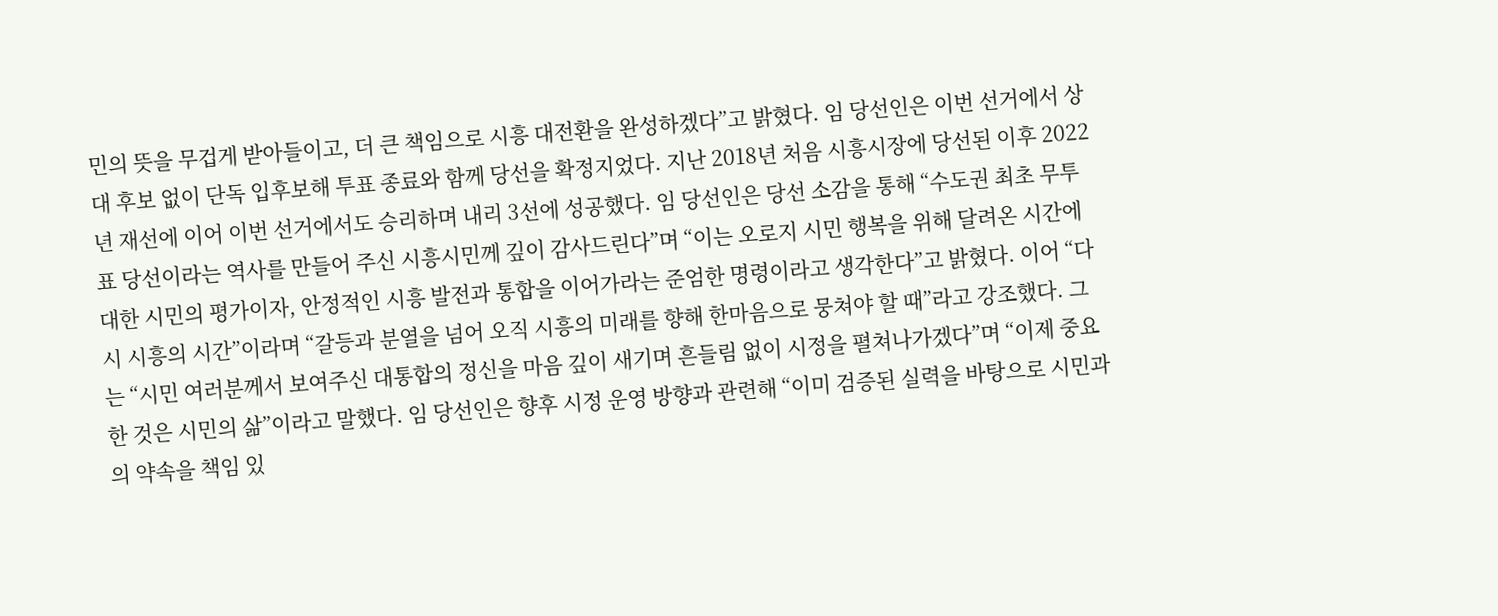민의 뜻을 무겁게 받아들이고, 더 큰 책임으로 시흥 대전환을 완성하겠다”고 밝혔다. 임 당선인은 이번 선거에서 상대 후보 없이 단독 입후보해 투표 종료와 함께 당선을 확정지었다. 지난 2018년 처음 시흥시장에 당선된 이후 2022년 재선에 이어 이번 선거에서도 승리하며 내리 3선에 성공했다. 임 당선인은 당선 소감을 통해 “수도권 최초 무투표 당선이라는 역사를 만들어 주신 시흥시민께 깊이 감사드린다”며 “이는 오로지 시민 행복을 위해 달려온 시간에 대한 시민의 평가이자, 안정적인 시흥 발전과 통합을 이어가라는 준엄한 명령이라고 생각한다”고 밝혔다. 이어 “다시 시흥의 시간”이라며 “갈등과 분열을 넘어 오직 시흥의 미래를 향해 한마음으로 뭉쳐야 할 때”라고 강조했다. 그는 “시민 여러분께서 보여주신 대통합의 정신을 마음 깊이 새기며 흔들림 없이 시정을 펼쳐나가겠다”며 “이제 중요한 것은 시민의 삶”이라고 말했다. 임 당선인은 향후 시정 운영 방향과 관련해 “이미 검증된 실력을 바탕으로 시민과의 약속을 책임 있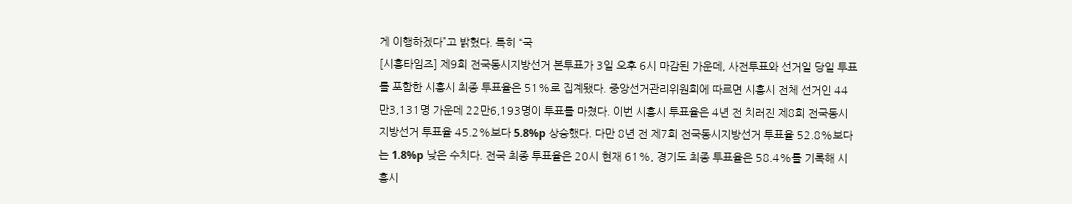게 이행하겠다”고 밝혔다. 특히 “국
[시흥타임즈] 제9회 전국동시지방선거 본투표가 3일 오후 6시 마감된 가운데, 사전투표와 선거일 당일 투표를 포함한 시흥시 최종 투표율은 51%로 집계됐다. 중앙선거관리위원회에 따르면 시흥시 전체 선거인 44만3,131명 가운데 22만6,193명이 투표를 마쳤다. 이번 시흥시 투표율은 4년 전 치러진 제8회 전국동시지방선거 투표율 45.2%보다 5.8%p 상승했다. 다만 8년 전 제7회 전국동시지방선거 투표율 52.8%보다는 1.8%p 낮은 수치다. 전국 최종 투표율은 20시 현재 61%, 경기도 최종 투표율은 58.4%를 기록해 시흥시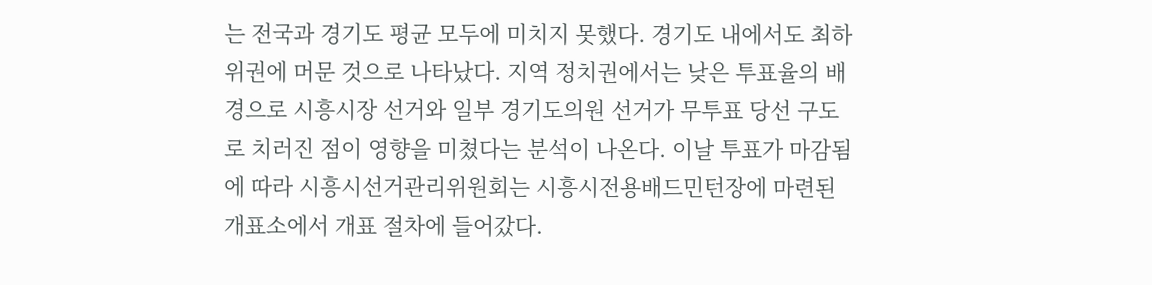는 전국과 경기도 평균 모두에 미치지 못했다. 경기도 내에서도 최하위권에 머문 것으로 나타났다. 지역 정치권에서는 낮은 투표율의 배경으로 시흥시장 선거와 일부 경기도의원 선거가 무투표 당선 구도로 치러진 점이 영향을 미쳤다는 분석이 나온다. 이날 투표가 마감됨에 따라 시흥시선거관리위원회는 시흥시전용배드민턴장에 마련된 개표소에서 개표 절차에 들어갔다.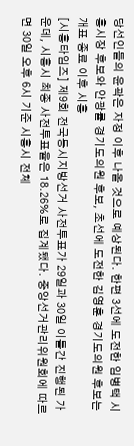당선인들의 윤곽은 자정 이후 나올 것으로 예상된다. 한편 3선에 도전한 임병택 시흥시장 후보와 안광률 경기도의원 후보, 초선에 도전한 김영훈 경기도의원 후보는 개표 종료 이후 시흥
[시흥타임즈] 제9회 전국동시지방선거 사전투표가 29일과 30일 이틀간 진행된 가운데, 시흥시 최종 사전투표율은 18.26%로 집계됐다. 중앙선거관리위원회에 따르면 30일 오후 6시 기준 시흥시 전체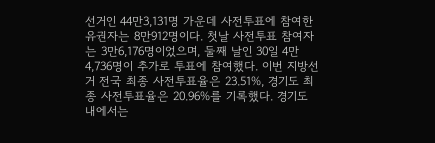선거인 44만3,131명 가운데 사전투표에 참여한 유권자는 8만912명이다. 첫날 사전투표 참여자는 3만6,176명이었으며, 둘째 날인 30일 4만4,736명이 추가로 투표에 참여했다. 이번 지방선거 전국 최종 사전투표율은 23.51%, 경기도 최종 사전투표율은 20.96%를 기록했다. 경기도 내에서는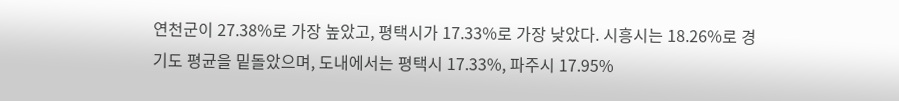연천군이 27.38%로 가장 높았고, 평택시가 17.33%로 가장 낮았다. 시흥시는 18.26%로 경기도 평균을 밑돌았으며, 도내에서는 평택시 17.33%, 파주시 17.95%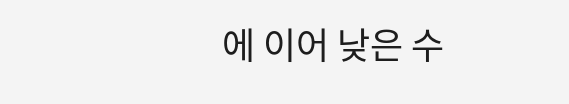에 이어 낮은 수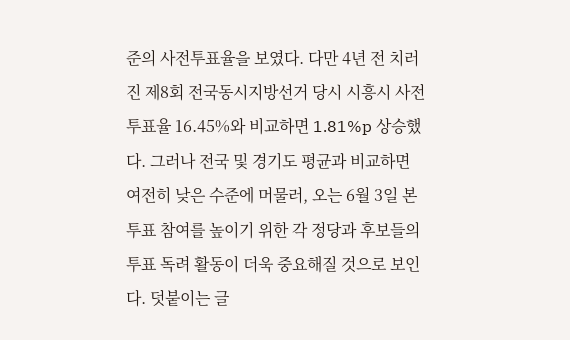준의 사전투표율을 보였다. 다만 4년 전 치러진 제8회 전국동시지방선거 당시 시흥시 사전투표율 16.45%와 비교하면 1.81%p 상승했다. 그러나 전국 및 경기도 평균과 비교하면 여전히 낮은 수준에 머물러, 오는 6월 3일 본투표 참여를 높이기 위한 각 정당과 후보들의 투표 독려 활동이 더욱 중요해질 것으로 보인다. 덧붙이는 글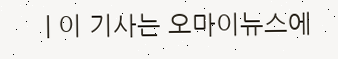| 이 기사는 오마이뉴스에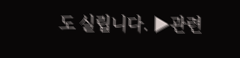도 실립니다. ▶관련